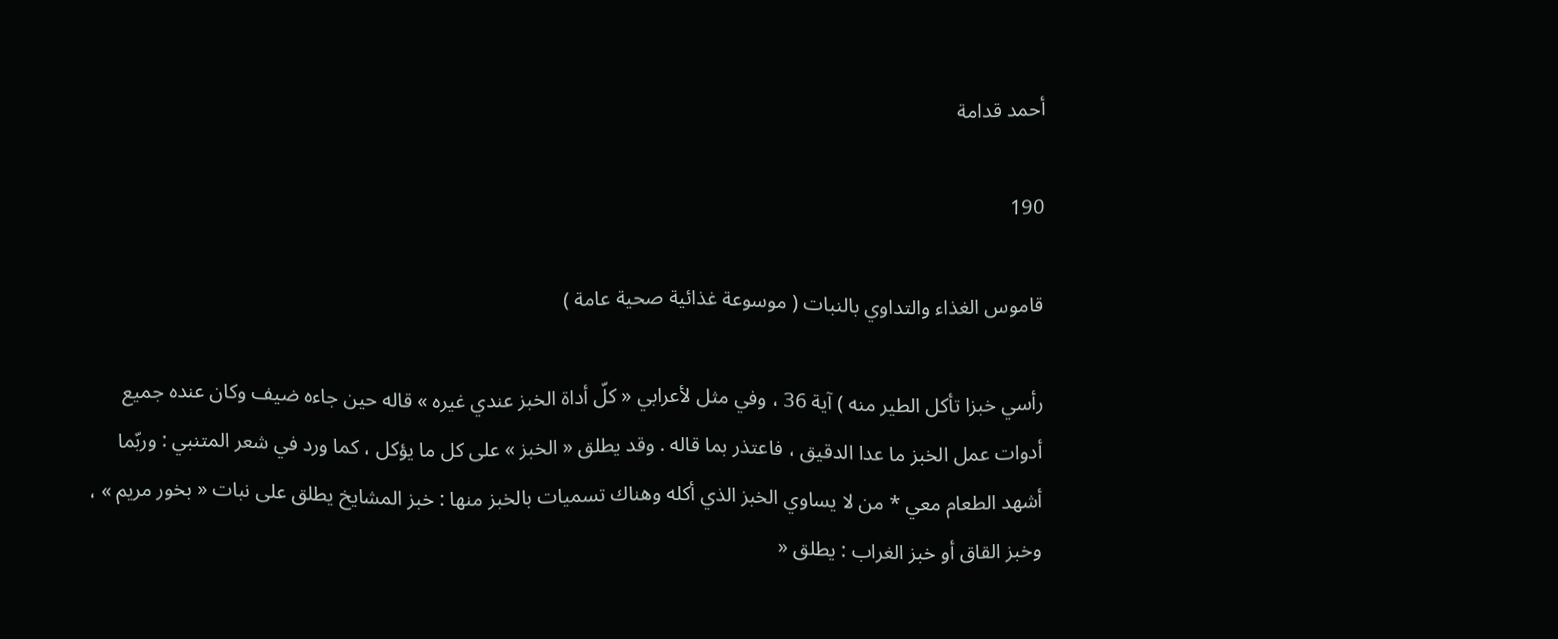أحمد قدامة

190

قاموس الغذاء والتداوي بالنبات ( موسوعة غذائية صحية عامة )

رأسي خبزا تأكل الطير منه ) آية 36 ، وفي مثل لأعرابي « كلّ أداة الخبز عندي غيره » قاله حين جاءه ضيف وكان عنده جميع أدوات عمل الخبز ما عدا الدقيق ، فاعتذر بما قاله . وقد يطلق « الخبز » على كل ما يؤكل ، كما ورد في شعر المتنبي : وربّما أشهد الطعام معي * من لا يساوي الخبز الذي أكله وهناك تسميات بالخبز منها : خبز المشايخ يطلق على نبات « بخور مريم » ، وخبز القاق أو خبز الغراب : يطلق «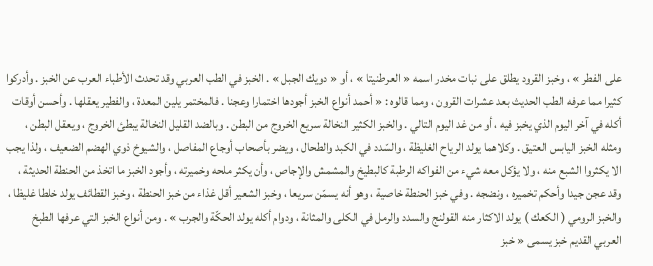على الفطر » ، وخبز القرود يطلق على نبات مخدر اسمه « العرطنيتا » ، أو « دويك الجبل » . الخبز في الطب العربي وقد تحدث الأطباء العرب عن الخبز . وأدركوا كثيرا مما عرفه الطب الحديث بعد عشرات القرون ، ومما قالوه : « أحمد أنواع الخبز أجودها اختمارا وعجنا . فالمختمر يلين المعدة ، والفطير يعقلها . وأحسن أوقات أكله في آخر اليوم الذي يخبز فيه ، أو من غد اليوم التالي . والخبز الكثير النخالة سريع الخروج من البطن . وبالضد القليل النخالة يبطئ الخروج ، ويعقل البطن ، ومثله الخبز اليابس العتيق . وكلاهما يولد الرياح الغليظة ، والسّدد في الكبد والطحال ، ويضر بأصحاب أوجاع المفاصل ، والشيوخ ذوي الهضم الضعيف ، ولذا يجب الا يكثروا الشبع منه ، ولا يؤكل معه شيء من الفواكه الرطبة كالبطيخ والمشمش والإجاص ، وأن يكثر ملحه وخميرته ، وأجود الخبز ما اتخذ من الحنطة الحديثة ، وقد عجن جيدا وأحكم تخميره ، ونضجه . وفي خبز الحنطة خاصية ، وهو أنه يسمّن سريعا ، وخبز الشعير أقل غذاء من خبز الحنطة ، وخبز القطائف يولد خلطا غليظا ، والخبز الرومي ( الكعك ) يولد الاكثار منه القولنج والسدد والرمل في الكلى والمثانة ، ودوام أكله يولد الحكّة والجرب » . ومن أنواع الخبز التي عرفها الطبخ العربي القديم خبز يسمى « خبز